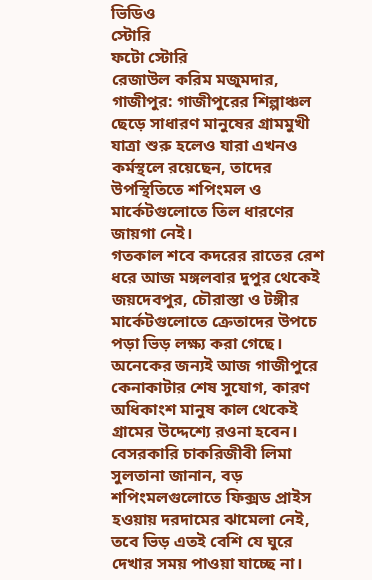ভিডিও
স্টোরি
ফটো স্টোরি
রেজাউল করিম মজুমদার, গাজীপুর: গাজীপুরের শিল্পাঞ্চল ছেড়ে সাধারণ মানুষের গ্রামমুখী যাত্রা শুরু হলেও যারা এখনও কর্মস্থলে রয়েছেন, তাদের উপস্থিতিতে শপিংমল ও মার্কেটগুলোতে তিল ধারণের জায়গা নেই।
গতকাল শবে কদরের রাতের রেশ ধরে আজ মঙ্গলবার দুপুর থেকেই জয়দেবপুর, চৌরাস্তা ও টঙ্গীর মার্কেটগুলোতে ক্রেতাদের উপচে পড়া ভিড় লক্ষ্য করা গেছে। অনেকের জন্যই আজ গাজীপুরে কেনাকাটার শেষ সুযোগ, কারণ অধিকাংশ মানুষ কাল থেকেই গ্রামের উদ্দেশ্যে রওনা হবেন।
বেসরকারি চাকরিজীবী লিমা সুলতানা জানান, বড় শপিংমলগুলোতে ফিক্সড প্রাইস হওয়ায় দরদামের ঝামেলা নেই, তবে ভিড় এতই বেশি যে ঘুরে দেখার সময় পাওয়া যাচ্ছে না।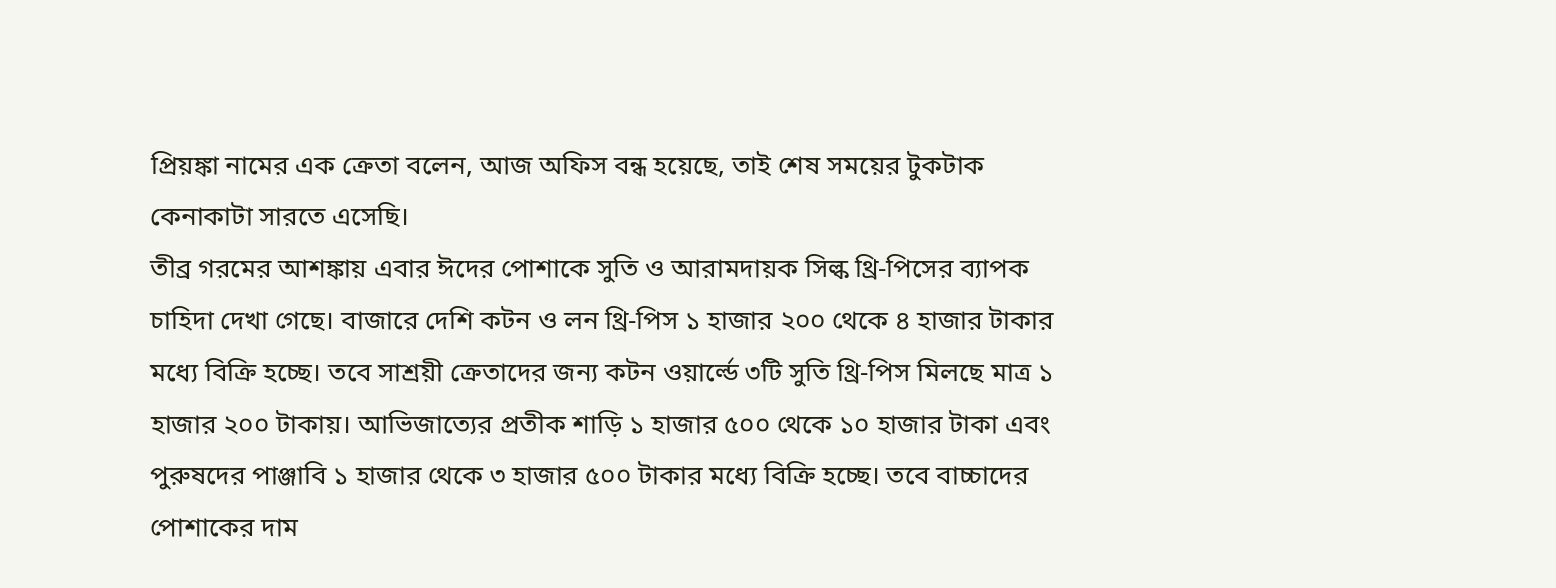প্রিয়ঙ্কা নামের এক ক্রেতা বলেন, আজ অফিস বন্ধ হয়েছে, তাই শেষ সময়ের টুকটাক কেনাকাটা সারতে এসেছি।
তীব্র গরমের আশঙ্কায় এবার ঈদের পোশাকে সুতি ও আরামদায়ক সিল্ক থ্রি-পিসের ব্যাপক চাহিদা দেখা গেছে। বাজারে দেশি কটন ও লন থ্রি-পিস ১ হাজার ২০০ থেকে ৪ হাজার টাকার মধ্যে বিক্রি হচ্ছে। তবে সাশ্রয়ী ক্রেতাদের জন্য কটন ওয়ার্ল্ডে ৩টি সুতি থ্রি-পিস মিলছে মাত্র ১ হাজার ২০০ টাকায়। আভিজাত্যের প্রতীক শাড়ি ১ হাজার ৫০০ থেকে ১০ হাজার টাকা এবং পুরুষদের পাঞ্জাবি ১ হাজার থেকে ৩ হাজার ৫০০ টাকার মধ্যে বিক্রি হচ্ছে। তবে বাচ্চাদের পোশাকের দাম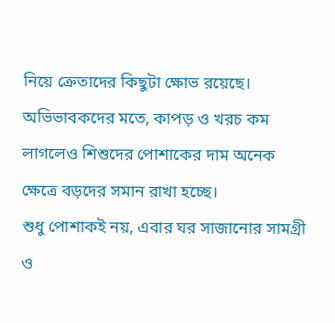নিয়ে ক্রেতাদের কিছুটা ক্ষোভ রয়েছে।
অভিভাবকদের মতে, কাপড় ও খরচ কম লাগলেও শিশুদের পোশাকের দাম অনেক ক্ষেত্রে বড়দের সমান রাখা হচ্ছে।
শুধু পোশাকই নয়, এবার ঘর সাজানোর সামগ্রী ও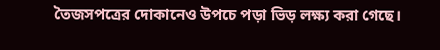তৈজসপত্রের দোকানেও উপচে পড়া ভিড় লক্ষ্য করা গেছে।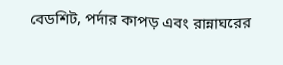বেডশিট, পর্দার কাপড় এবং রান্নাঘরের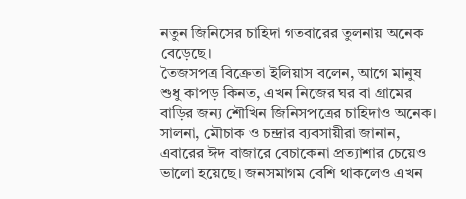নতুন জিনিসের চাহিদা গতবারের তুলনায় অনেক বেড়েছে।
তৈজসপত্র বিক্রেতা ইলিয়াস বলেন, আগে মানুষ শুধু কাপড় কিনত, এখন নিজের ঘর বা গ্রামের বাড়ির জন্য শৌখিন জিনিসপত্রের চাহিদাও অনেক। সালনা, মৌচাক ও চন্দ্রার ব্যবসায়ীরা জানান, এবারের ঈদ বাজারে বেচাকেনা প্রত্যাশার চেয়েও ভালো হয়েছে। জনসমাগম বেশি থাকলেও এখন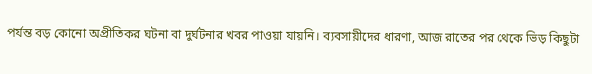পর্যন্ত বড় কোনো অপ্রীতিকর ঘটনা বা দুর্ঘটনার খবর পাওয়া যায়নি। ব্যবসায়ীদের ধারণা, আজ রাতের পর থেকে ভিড় কিছুটা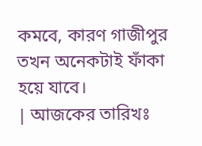কমবে, কারণ গাজীপুর তখন অনেকটাই ফাঁকা হয়ে যাবে।
| আজকের তারিখঃ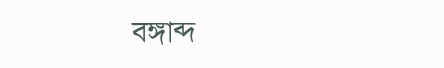বঙ্গাব্দ